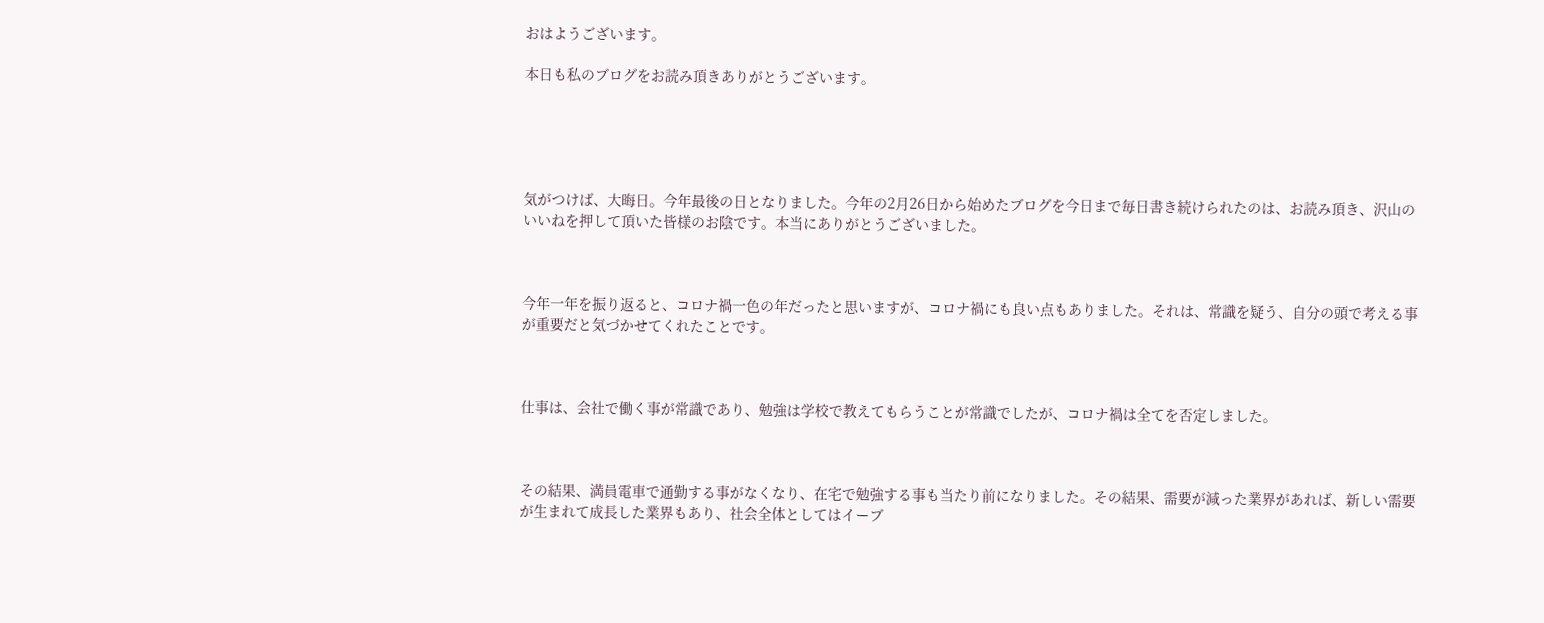おはようございます。

本日も私のブログをお読み頂きありがとうございます。





気がつけば、大晦日。今年最後の日となりました。今年の2月26日から始めたブログを今日まで毎日書き続けられたのは、お読み頂き、沢山のいいねを押して頂いた皆様のお陰です。本当にありがとうございました。



今年一年を振り返ると、コロナ禍一色の年だったと思いますが、コロナ禍にも良い点もありました。それは、常識を疑う、自分の頭で考える事が重要だと気づかせてくれたことです。



仕事は、会社で働く事が常識であり、勉強は学校で教えてもらうことが常識でしたが、コロナ禍は全てを否定しました。



その結果、満員電車で通勤する事がなくなり、在宅で勉強する事も当たり前になりました。その結果、需要が減った業界があれば、新しい需要が生まれて成長した業界もあり、社会全体としてはイーブ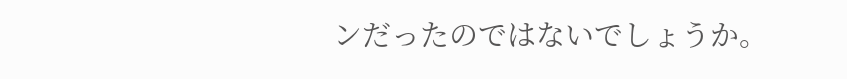ンだったのではないでしょうか。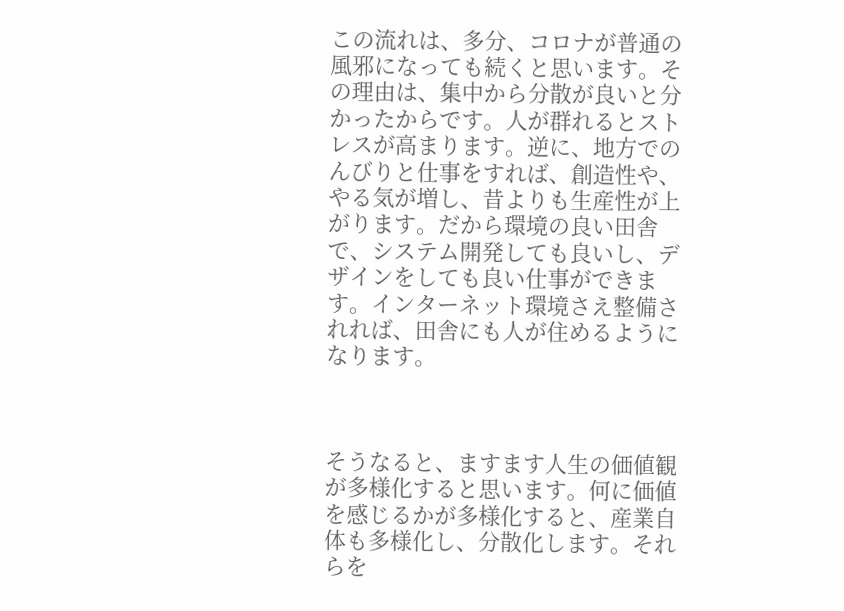この流れは、多分、コロナが普通の風邪になっても続くと思います。その理由は、集中から分散が良いと分かったからです。人が群れるとストレスが高まります。逆に、地方でのんびりと仕事をすれば、創造性や、やる気が増し、昔よりも生産性が上がります。だから環境の良い田舎で、システム開発しても良いし、デザインをしても良い仕事ができます。インターネット環境さえ整備されれば、田舎にも人が住めるようになります。



そうなると、ますます人生の価値観が多様化すると思います。何に価値を感じるかが多様化すると、産業自体も多様化し、分散化します。それらを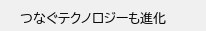つなぐテクノロジーも進化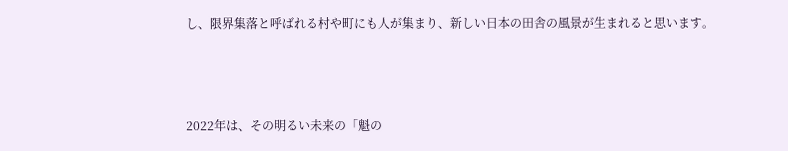し、限界集落と呼ばれる村や町にも人が集まり、新しい日本の田舎の風景が生まれると思います。



2022年は、その明るい未来の「魁の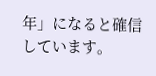年」になると確信しています。